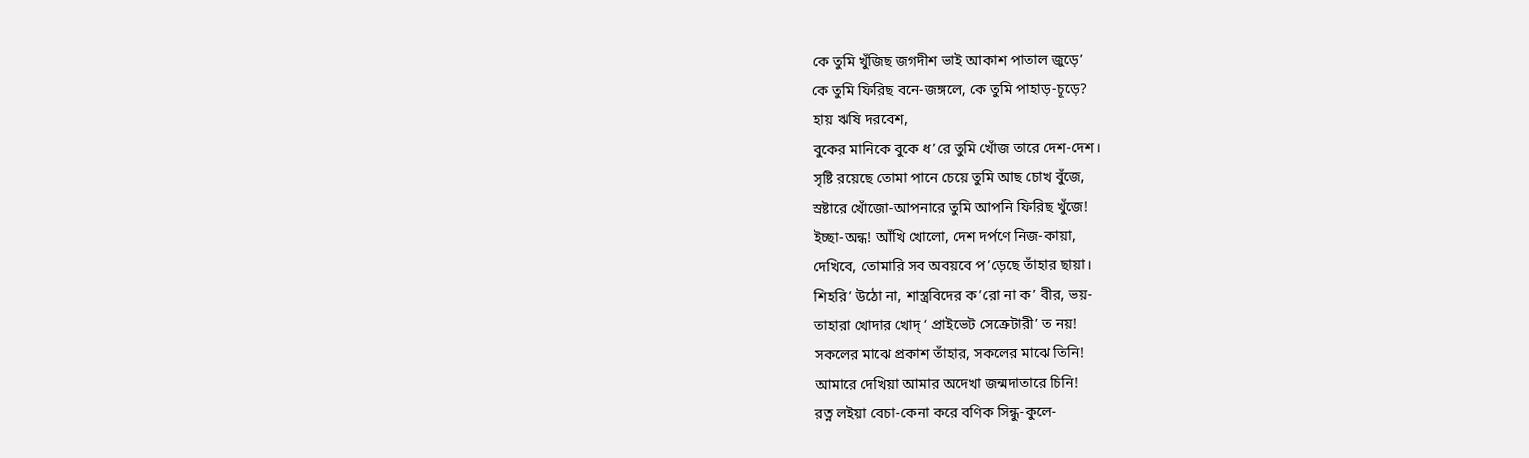কে তুমি খুঁজিছ জগদীশ ভাই আকাশ পাতাল জুড়ে’
কে তুমি ফিরিছ বনে-জঙ্গলে, কে তুমি পাহাড়-চূড়ে?
হায় ঋষি দরবেশ,
বুকের মানিকে বুকে ধ’রে তুমি খোঁজ তারে দেশ-দেশ।
সৃষ্টি রয়েছে তোমা পানে চেয়ে তুমি আছ চোখ বুঁজে,
স্রষ্টারে খোঁজো-আপনারে তুমি আপনি ফিরিছ খুঁজে!
ইচ্ছা-অন্ধ! আঁখি খোলো, দেশ দর্পণে নিজ-কায়া,
দেখিবে, তোমারি সব অবয়বে প’ড়েছে তাঁহার ছায়া।
শিহরি’ উঠো না, শাস্ত্রবিদের ক’রো না ক’ বীর, ভয়-
তাহারা খোদার খোদ্ ‘ প্রাইভেট সেক্রেটারী’ ত নয়!
সকলের মাঝে প্রকাশ তাঁহার, সকলের মাঝে তিনি!
আমারে দেখিয়া আমার অদেখা জন্মদাতারে চিনি!
রত্ন লইয়া বেচা-কেনা করে বণিক সিন্ধু-কুলে-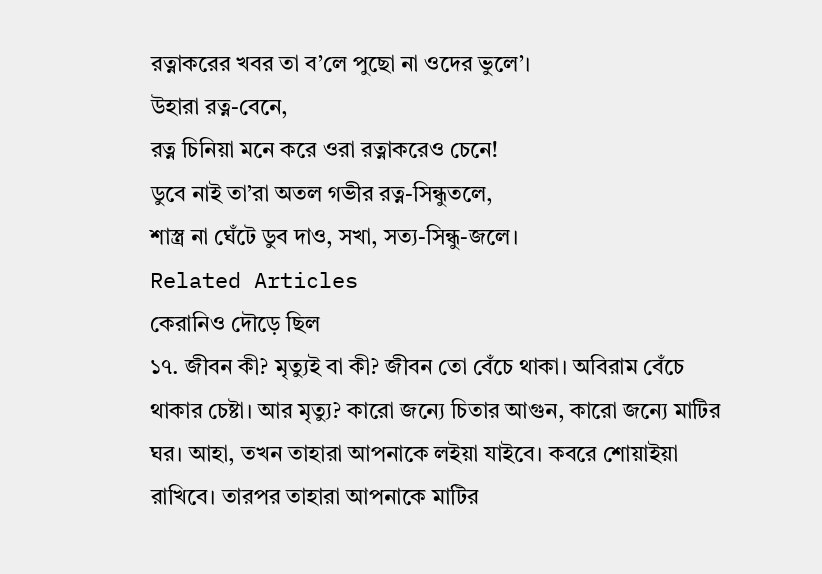রত্নাকরের খবর তা ব’লে পুছো না ওদের ভুলে’।
উহারা রত্ন-বেনে,
রত্ন চিনিয়া মনে করে ওরা রত্নাকরেও চেনে!
ডুবে নাই তা’রা অতল গভীর রত্ন-সিন্ধুতলে,
শাস্ত্র না ঘেঁটে ডুব দাও, সখা, সত্য-সিন্ধু-জলে।
Related Articles
কেরানিও দৌড়ে ছিল
১৭. জীবন কী? মৃত্যুই বা কী? জীবন তো বেঁচে থাকা। অবিরাম বেঁচে থাকার চেষ্টা। আর মৃত্যু? কারো জন্যে চিতার আগুন, কারো জন্যে মাটির ঘর। আহা, তখন তাহারা আপনাকে লইয়া যাইবে। কবরে শোয়াইয়া রাখিবে। তারপর তাহারা আপনাকে মাটির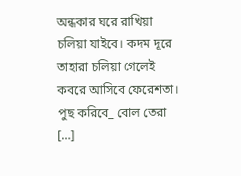অন্ধকার ঘরে রাখিয়া চলিয়া যাইবে। কদম দূরে তাহারা চলিয়া গেলেই কবরে আসিবে ফেরেশতা। পুছ করিবে_ বোল তেরা […]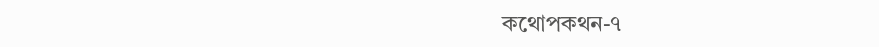কথোপকথন-৭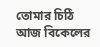তোমার চিঠি আজ বিকেলের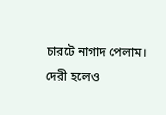চারটে নাগাদ পেলাম। দেরী হলেও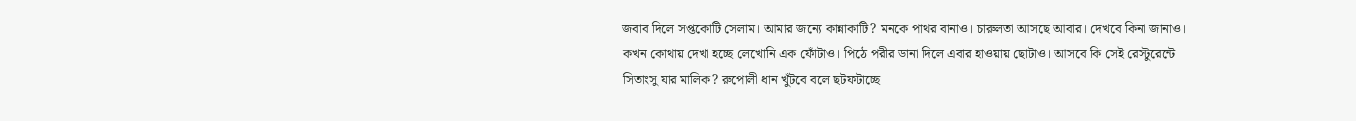জবাব দিলে সপ্তকোটি সেলাম। আমার জন্যে কান্নাকাটি? মনকে পাথর বানাও। চারুলতা আসছে আবার। দেখবে কিনা জানাও। কখন কোথায় দেখা হচ্ছে লেখোনি এক ফোঁটাও। পিঠে পরীর ডানা দিলে এবার হাওয়ায় ছোটাও। আসবে কি সেই রেস্টুরেন্টে সিতাংসু যার মালিক? রুপোলী ধান খুঁটবে বলে ছটফটাচ্ছে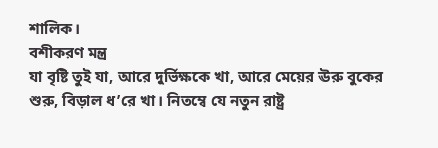শালিক।
বশীকরণ মন্ত্র
যা বৃষ্টি তুই যা, আরে দুর্ভিক্ষকে খা, আরে মেয়ের ঊরু বুকের শুরু, বিড়াল ধ’রে খা। নিতম্বে যে নতুন রাষ্ট্র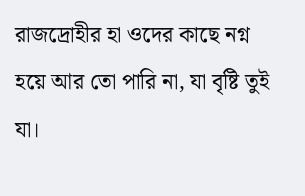রাজদ্রোহীর হা ওদের কাছে নগ্ন হয়ে আর তো পারি না, যা বৃষ্টি তুই যা।